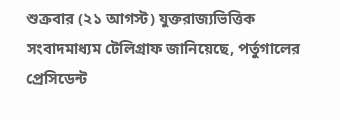শুক্রবার (২১ আগস্ট) যুক্তরাজ্যভিত্তিক সংবাদমাধ্যম টেলিগ্রাফ জানিয়েছে, পর্তুগালের প্রেসিডেন্ট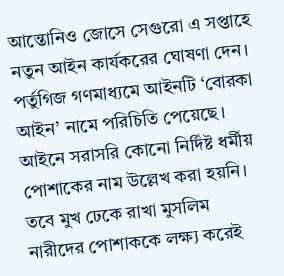আন্তোনিও জোসে সেগুরো এ সপ্তাহে নতুন আইন কার্যকরের ঘোষণা দেন। পর্তুগিজ গণমাধ্যমে আইনটি ‘বোরকা আইন’ নামে পরিচিতি পেয়েছে।
আইনে সরাসরি কোনো নির্দিষ্ট ধর্মীয় পোশাকের নাম উল্লেখ করা হয়নি। তবে মুখ ঢেকে রাখা মুসলিম নারীদের পোশাককে লক্ষ্য করেই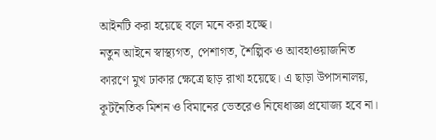আইনটি করা হয়েছে বলে মনে করা হচ্ছে।
নতুন আইনে স্বাস্থ্যগত, পেশাগত, শৈল্পিক ও আবহাওয়াজনিত কারণে মুখ ঢাকার ক্ষেত্রে ছাড় রাখা হয়েছে। এ ছাড়া উপাসনালয়, কূটনৈতিক মিশন ও বিমানের ভেতরেও নিষেধাজ্ঞা প্রযোজ্য হবে না।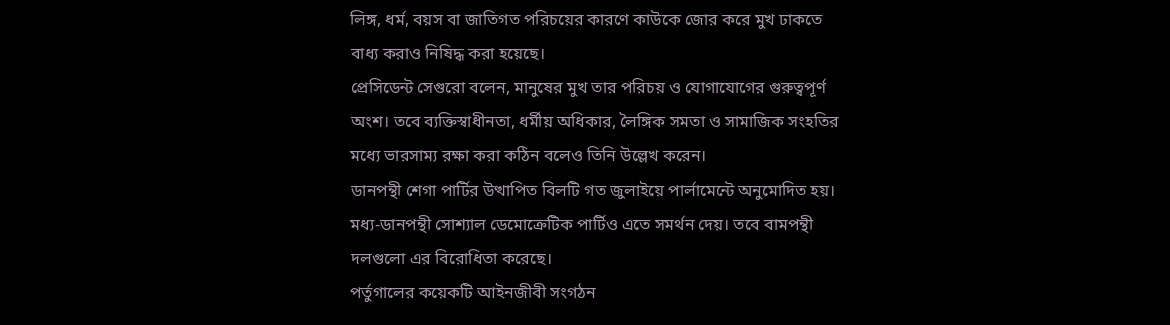লিঙ্গ, ধর্ম, বয়স বা জাতিগত পরিচয়ের কারণে কাউকে জোর করে মুখ ঢাকতে বাধ্য করাও নিষিদ্ধ করা হয়েছে।
প্রেসিডেন্ট সেগুরো বলেন, মানুষের মুখ তার পরিচয় ও যোগাযোগের গুরুত্বপূর্ণ অংশ। তবে ব্যক্তিস্বাধীনতা, ধর্মীয় অধিকার, লৈঙ্গিক সমতা ও সামাজিক সংহতির মধ্যে ভারসাম্য রক্ষা করা কঠিন বলেও তিনি উল্লেখ করেন।
ডানপন্থী শেগা পার্টির উত্থাপিত বিলটি গত জুলাইয়ে পার্লামেন্টে অনুমোদিত হয়। মধ্য-ডানপন্থী সোশ্যাল ডেমোক্রেটিক পার্টিও এতে সমর্থন দেয়। তবে বামপন্থী দলগুলো এর বিরোধিতা করেছে।
পর্তুগালের কয়েকটি আইনজীবী সংগঠন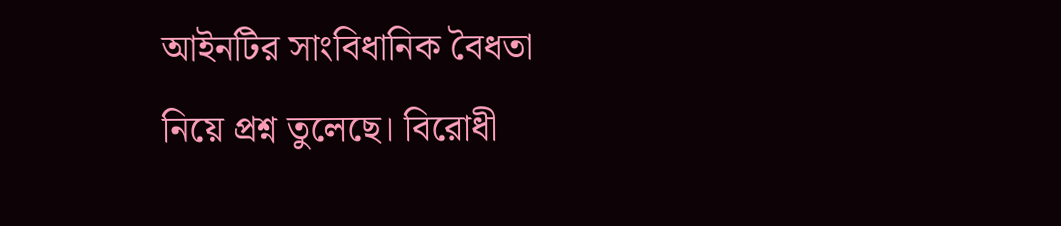আইনটির সাংবিধানিক বৈধতা নিয়ে প্রশ্ন তুলেছে। বিরোধী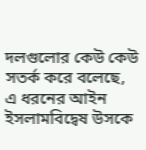দলগুলোর কেউ কেউ সতর্ক করে বলেছে, এ ধরনের আইন ইসলামবিদ্বেষ উসকে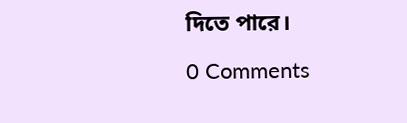দিতে পারে।

0 Comments